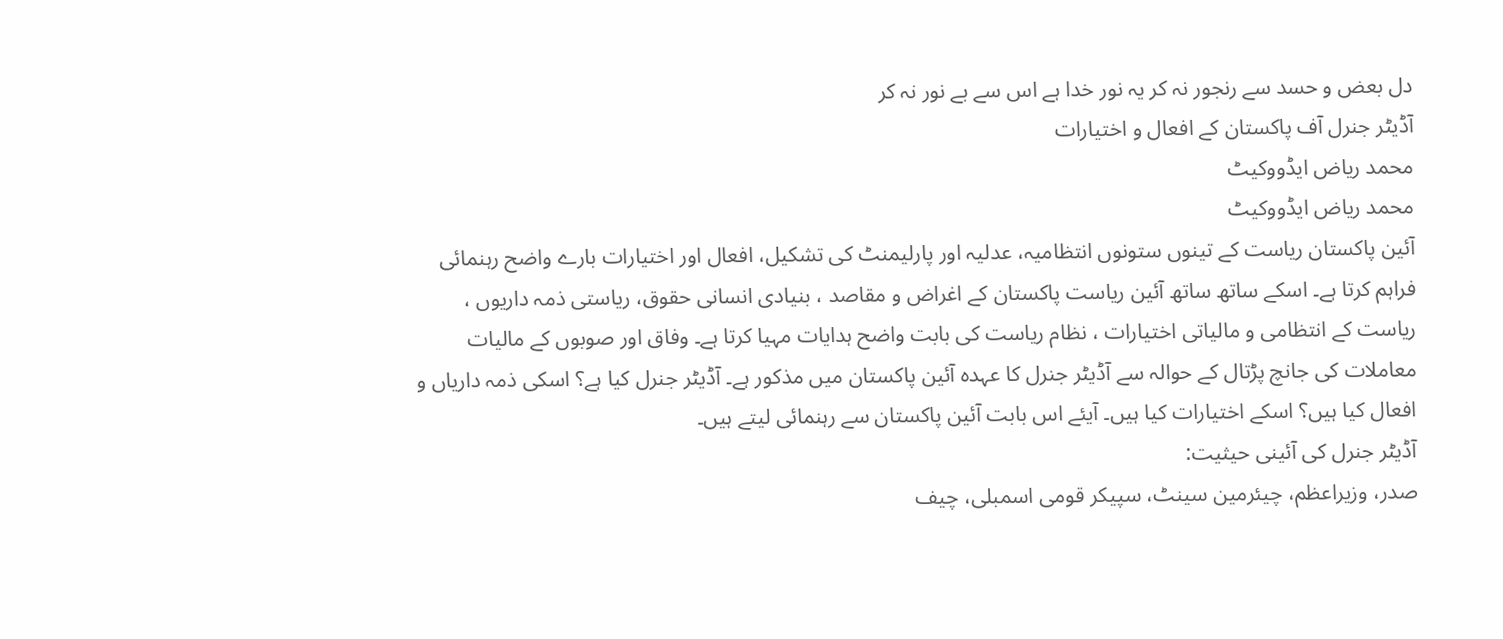دل بعض و حسد سے رنجور نہ کر یہ نور خدا ہے اس سے بے نور نہ کر
آڈیٹر جنرل آف پاکستان کے افعال و اختیارات
محمد ریاض ایڈووکیٹ
محمد ریاض ایڈووکیٹ
آئین پاکستان ریاست کے تینوں ستونوں انتظامیہ، عدلیہ اور پارلیمنٹ کی تشکیل، افعال اور اختیارات بارے واضح رہنمائی فراہم کرتا ہے۔ اسکے ساتھ ساتھ آئین ریاست پاکستان کے اغراض و مقاصد ، بنیادی انسانی حقوق، ریاستی ذمہ داریوں ، ریاست کے انتظامی و مالیاتی اختیارات ، نظام ریاست کی بابت واضح ہدایات مہیا کرتا ہے۔ وفاق اور صوبوں کے مالیات معاملات کی جانچ پڑتال کے حوالہ سے آڈیٹر جنرل کا عہدہ آئین پاکستان میں مذکور ہے۔ آڈیٹر جنرل کیا ہے؟ اسکی ذمہ داریاں و افعال کیا ہیں؟ اسکے اختیارات کیا ہیں۔ آیئے اس بابت آئین پاکستان سے رہنمائی لیتے ہیں۔
آڈیٹر جنرل کی آئینی حیثیت:
صدر، وزیراعظم، چیئرمین سینٹ، سپیکر قومی اسمبلی، چیف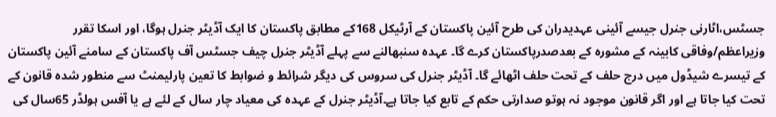جسٹس،اٹارنی جنرل جیسے آئینی عہدیدران کی طرح آئین پاکستان کے آرٹیکل 168کے مطابق پاکستان کا ایک آڈیٹر جنرل ہوگا، اور اسکا تقرر وزیراعظم/وفاقی کابینہ کے مشورہ کے بعدصدرپاکستان کرے گا۔ عہدہ سنبھالنے سے پہلے آڈیٹر جنرل چیف جسٹس آف پاکستان کے سامنے آئین پاکستان کے تیسرے شیڈول میں درج حلف کے تحت حلف اٹھائے گا۔ آڈیٹر جنرل کی سروس کی دیگر شرائط و ضوابط کا تعین پارلیمنٹ سے منطور شدہ قانون کے تحت کیا جاتا ہے اور اگر قانون موجود نہ ہوتو صدارتی حکم کے تابع کیا جاتا ہے۔آڈیٹر جنرل کے عہدہ کی معیاد چار سال کے لئے ہے یا آفس ہولڈر 65سال کی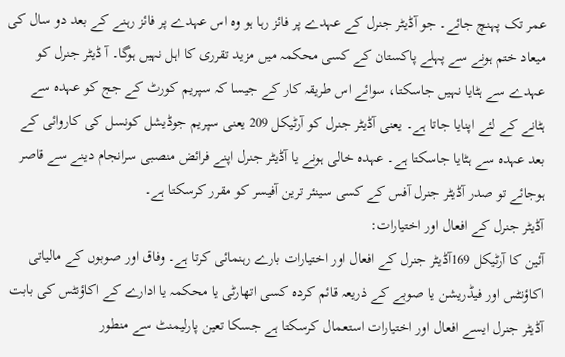عمر تک پہنچ جائے۔ جو آڈیٹر جنرل کے عہدے پر فائز رہا ہو وہ اس عہدے پر فائز رہنے کے بعد دو سال کی میعاد ختم ہونے سے پہلے پاکستان کے کسی محکمہ میں مزید تقرری کا اہل نہیں ہوگا۔ آ ڈیٹر جنرل کو عہدے سے ہٹایا نہیں جاسکتا، سوائے اس طریقہ کار کے جیسا کہ سپریم کورٹ کے جج کو عہدہ سے ہٹانے کے لئے اپنایا جاتا ہے۔ یعنی آڈیٹر جنرل کو آرٹیکل 209 یعنی سپریم جوڈیشل کونسل کی کاروائی کے بعد عہدہ سے ہٹایا جاسکتا ہے۔ عہدہ خالی ہونے یا آڈیٹر جنرل اپنے فرائض منصبی سرانجام دینے سے قاصر ہوجائے تو صدر آڈیٹر جنرل آفس کے کسی سینئر ترین آفیسر کو مقرر کرسکتا ہے۔
آڈیٹر جنرل کے افعال اور اختیارات:
آئین کا آرٹیکل 169آڈیٹر جنرل کے افعال اور اختیارات بارے رہنمائی کرتا ہے۔ وفاق اور صوبوں کے مالیاتی اکاؤنٹس اور فیڈریشن یا صوبے کے ذریعہ قائم کردہ کسی اتھارٹی یا محکمہ یا ادارے کے اکاؤنٹس کی بابت آڈیٹر جنرل ایسے افعال اور اختیارات استعمال کرسکتا ہے جسکا تعین پارلیمنٹ سے منطور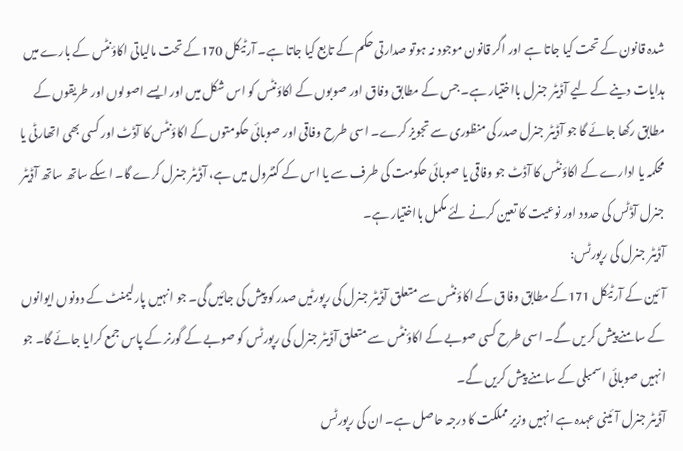شدہ قانون کے تحت کیا جاتا ہے اور اگر قانون موجود نہ ہوتو صدارتی حکم کے تابع کیا جاتا ہے۔ آرٹیکل 170کے تحت مالیاتی اکاؤنٹس کے بارے میں ہدایات دینے کے لیے آڈیٹر جنرل بااختیار ہے۔ جس کے مطابق وفاق اور صوبوں کے اکاؤنٹس کو اس شکل میں اور ایسے اصولوں اور طریقوں کے مطابق رکھا جائے گا جو آڈیٹر جنرل صدر کی منظوری سے تجویز کرے۔ اسی طرح وفاقی اور صوبائی حکومتوں کے اکاؤنٹس کا آڈٹ اور کسی بھی اتھارٹی یا محکمہ یا ادارے کے اکاؤنٹس کا آڈٹ جو وفاقی یا صوبائی حکومت کی طرف سے یا اس کے کنٹرول میں ہے، آڈیٹر جنرل کرے گا۔ اسکے ساتھ ساتھ آڈیٹر جنرل آڈٹس کی حدود اور نوعیت کا تعین کرنے لئے مکمل بااختیار ہے۔
آڈیٹر جنرل کی رپورٹس:
آئین کے آرٹیکل 171کے مطابق وفاق کے اکاؤنٹس سے متعلق آڈیٹر جنرل کی رپورٹیں صدر کو پیش کی جائیں گی۔ جو انہیں پارلیمنٹ کے دونوں ایوانوں کے سامنے پیش کر یں گے۔ اسی طرح کسی صوبے کے اکاؤنٹس سے متعلق آڈیٹر جنرل کی رپورٹس کو صوبے کے گورنر کے پاس جمع کرایا جائے گا۔ جو انہیں صوبائی اسمبلی کے سامنے پیش کریں گے۔
آڈیٹر جنرل آئینی عہدہ ہے انہیں وزیر مملکت کا درجہ حاصل ہے۔ ان کی رپورٹس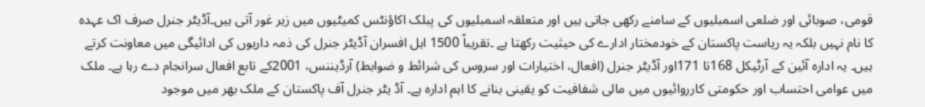قومی، صوبائی اور ضلعی اسمبلیوں کے سامنے رکھی جاتی ہیں اور متعلقہ اسمبلیوں کی پبلک اکاؤنٹس کمیٹیوں میں زیر غور آتی ہیں۔آڈیٹر جنرل صرف اک عہدہ کا نام نہیں بلکہ یہ ریاست پاکستان کے خودمختار ادارے کی حیثیت رکھتا ہے ۔تقریباً 1500 اہل افسران آڈیٹر جنرل کی ذمہ داریوں کی ادائیگی میں معاونت کرتے ہیں۔ یہ ادارہ آئین کے آرٹیکل 168تا 171اور آڈیٹر جنرل (افعال، اختیارات اور سروس کی شرائط و ضوابط) آرڈیننس، 2001کے تابع افعال سرانجام دے رہا ہے۔ ملک میں عوامی احتساب اور حکومتی کارروائیوں میں مالی شفافیت کو یقینی بنانے کا اہم ادارہ ہے۔ آڈ یٹر جنرل آف پاکستان کے ملک بھر میں موجود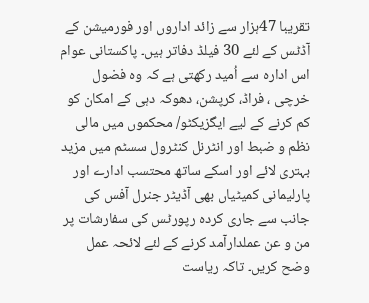تقریبا 47ہزار سے زائد اداروں اور فورمیشن کے آڈٹس کے لئے 30 فیلڈ دفاتر ہیں۔ پاکستانی عوام اس ادارہ سے اُمید رکھتی ہے کہ وہ فضول خرچی ، فراڈ، کرپشن، دھوکہ دہی کے امکان کو کم کرنے کے لیے ایگزیکٹو/ محکموں میں مالی نظم و ضبط اور انٹرنل کنٹرول سسٹم میں مزید بہتری لائے اور اسکے ساتھ محتسب ادارے اور پارلیمانی کمیٹیاں بھی آڈیٹر جنرل آفس کی جانب سے جاری کردہ رپورٹس کی سفارشات پر من و عن عملدارآمد کرنے کے لئے لائحہ عمل وضح کریں۔ تاکہ ریاست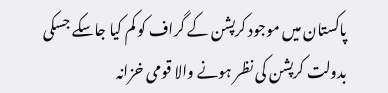پاکستان میں موجود کرپشن کے گراف کو کم کیا جاسکے جسکی بدولت کرپشن کی نظر ہونے والا قومی خزانہ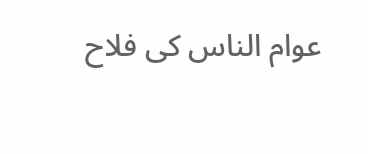عوام الناس کی فلاح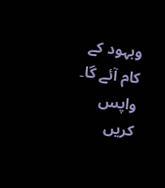وبہود کے کام آئے گا۔
واپس کریں